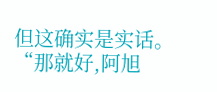但这确实是实话。
“那就好,阿旭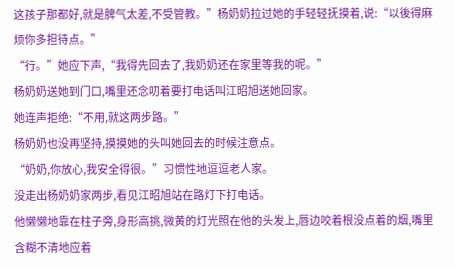这孩子那都好,就是脾气太差,不受管教。”杨奶奶拉过她的手轻轻抚摸着,说:“以後得麻烦你多担待点。”
“行。”她应下声,“我得先回去了,我奶奶还在家里等我的呢。”
杨奶奶送她到门口,嘴里还念叨着要打电话叫江昭旭送她回家。
她连声拒绝:“不用,就这两步路。”
杨奶奶也没再坚持,摸摸她的头叫她回去的时候注意点。
“奶奶,你放心,我安全得很。”习惯性地逗逗老人家。
没走出杨奶奶家两步,看见江昭旭站在路灯下打电话。
他懒懒地靠在柱子旁,身形高挑,微黄的灯光照在他的头发上,唇边咬着根没点着的烟,嘴里含糊不清地应着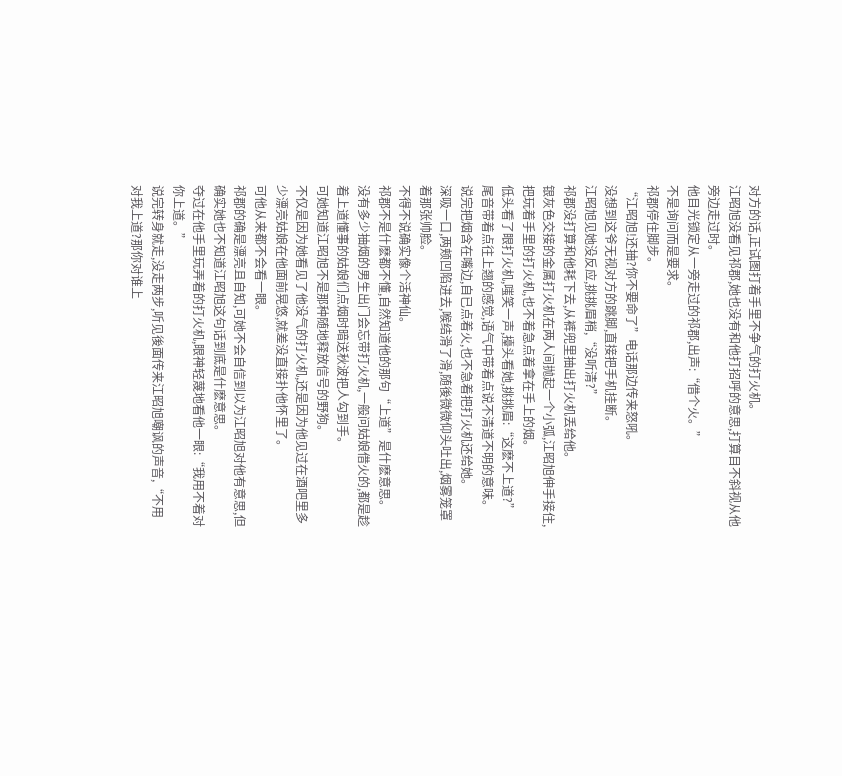对方的话,正试图打着手里不争气的打火机。
江昭旭没看见祁郡,她也没有和他打招呼的意思,打算目不斜视从他旁边走过时。
他目光锁定从一旁走过的祁郡,出声:“借个火。”
不是询问而是要求。
祁郡停住脚步。
“江昭旭!还抽?你不要命了”电话那边传来怒吼。
没想到这爷无视对方的跳脚,直接把手机挂断。
江昭旭见她没反应,挑挑眉梢,“没听清?”
祁郡没打算和他耗下去,从裤兜里抽出打火机丢给他。
银灰色交接的金属打火机在两人间抛起一个小弧,江昭旭伸手接住,把玩着手里的打火机,也不着急点着拿在手上的烟。
低头看了眼打火机,嗤笑一声,擡头看她,挑挑眉:“这麽不上道?”
尾音带着点往上翘的感觉,语气中带着点说不清道不明的意味。
说完把烟含在嘴边,自已点着火,也不急着把打火机还给她。
深吸一口,两颊凹陷进去,喉结滑了滑,随後微微仰头吐出,烟雾笼罩着那张帅脸。
不得不说确实像个活神仙。
祁郡不是什麽都不懂,自然知道他的那句“上道”是什麽意思。
没有多少抽烟的男生出门会忘带打火机,一般问姑娘借火的,都是趁着上道懂事的姑娘们点烟时暗送秋波把人勾到手。
可她知道江昭旭不是那种随地释放信号的野狗。
不仅是因为她看见了他没气的打火机,还是因为他见过在酒吧里多少漂亮姑娘在他面前晃悠,就差没直接扑他怀里了。
可他从来都不会看一眼。
祁郡的确是漂亮且自知,可她不会自信到以为江昭旭对他有意思,但确实她也不知道江昭旭这句话到底是什麽意思。
夺过在他手里玩弄着的打火机,眼神轻蔑地看他一眼:“我用不着对你上道。”
说完转身就走,没走两步,听见後面传来江昭旭嘲讽的声音,“不用对我上道?那你对谁上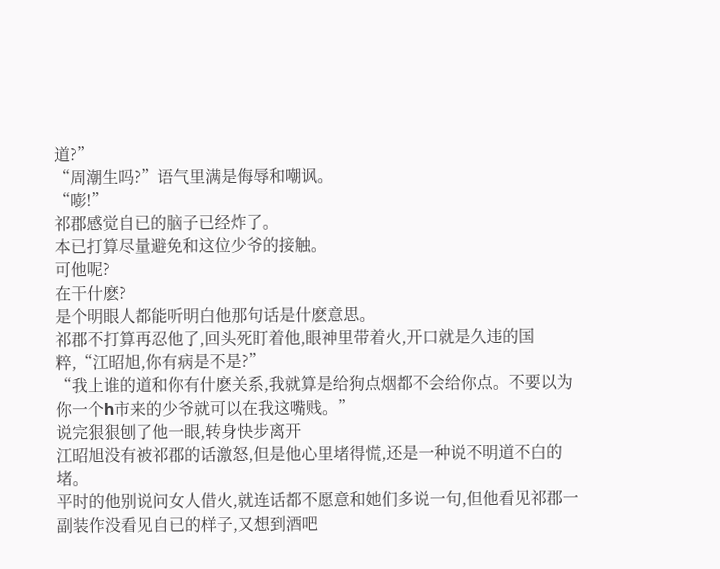道?”
“周潮生吗?”语气里满是侮辱和嘲讽。
“嘭!”
祁郡感觉自已的脑子已经炸了。
本已打算尽量避免和这位少爷的接触。
可他呢?
在干什麽?
是个明眼人都能听明白他那句话是什麽意思。
祁郡不打算再忍他了,回头死盯着他,眼神里带着火,开口就是久违的国粹,“江昭旭,你有病是不是?”
“我上谁的道和你有什麽关系,我就算是给狗点烟都不会给你点。不要以为你一个h市来的少爷就可以在我这嘴贱。”
说完狠狠刨了他一眼,转身快步离开
江昭旭没有被祁郡的话激怒,但是他心里堵得慌,还是一种说不明道不白的堵。
平时的他别说问女人借火,就连话都不愿意和她们多说一句,但他看见祁郡一副装作没看见自已的样子,又想到酒吧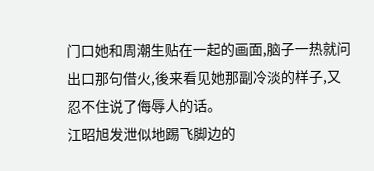门口她和周潮生贴在一起的画面,脑子一热就问出口那句借火,後来看见她那副冷淡的样子,又忍不住说了侮辱人的话。
江昭旭发泄似地踢飞脚边的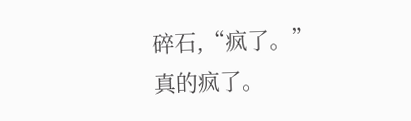碎石,“疯了。”
真的疯了。